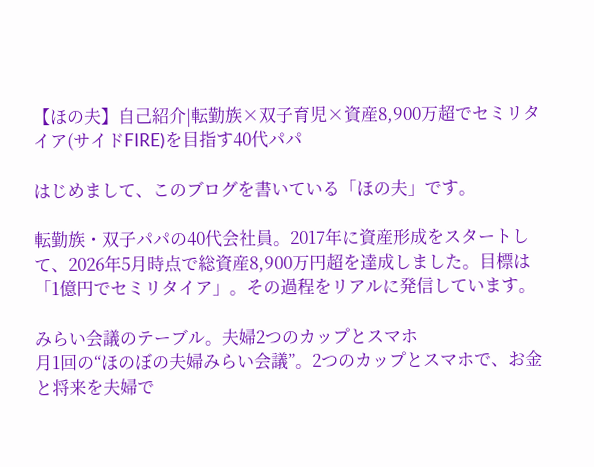【ほの夫】自己紹介|転勤族×双子育児×資産8,900万超でセミリタイア(サイドFIRE)を目指す40代パパ

はじめまして、このブログを書いている「ほの夫」です。

転勤族・双子パパの40代会社員。2017年に資産形成をスタートして、2026年5月時点で総資産8,900万円超を達成しました。目標は「1億円でセミリタイア」。その過程をリアルに発信しています。

みらい会議のテーブル。夫婦2つのカップとスマホ
月1回の“ほのぼの夫婦みらい会議”。2つのカップとスマホで、お金と将来を夫婦で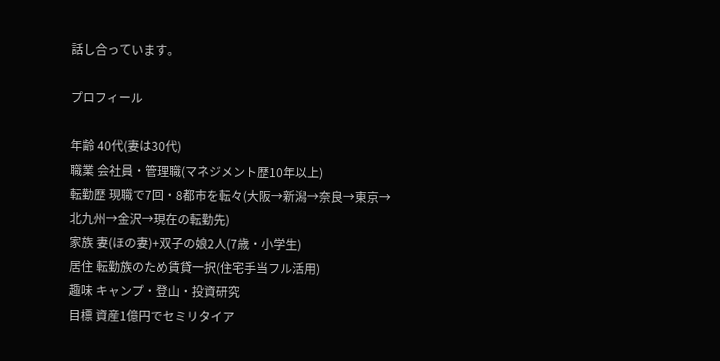話し合っています。

プロフィール

年齢 40代(妻は30代)
職業 会社員・管理職(マネジメント歴10年以上)
転勤歴 現職で7回・8都市を転々(大阪→新潟→奈良→東京→北九州→金沢→現在の転勤先)
家族 妻(ほの妻)+双子の娘2人(7歳・小学生)
居住 転勤族のため賃貸一択(住宅手当フル活用)
趣味 キャンプ・登山・投資研究
目標 資産1億円でセミリタイア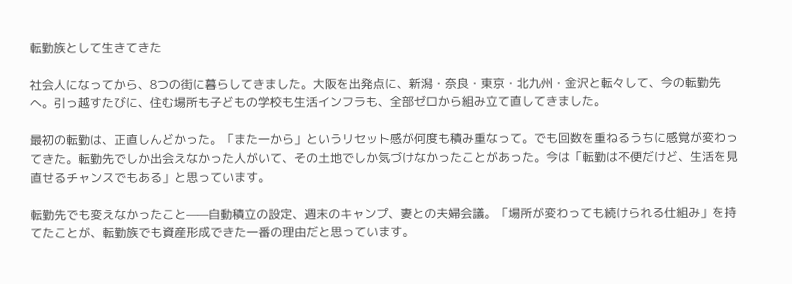転勤族として生きてきた

社会人になってから、8つの街に暮らしてきました。大阪を出発点に、新潟・奈良・東京・北九州・金沢と転々して、今の転勤先へ。引っ越すたびに、住む場所も子どもの学校も生活インフラも、全部ゼロから組み立て直してきました。

最初の転勤は、正直しんどかった。「また一から」というリセット感が何度も積み重なって。でも回数を重ねるうちに感覚が変わってきた。転勤先でしか出会えなかった人がいて、その土地でしか気づけなかったことがあった。今は「転勤は不便だけど、生活を見直せるチャンスでもある」と思っています。

転勤先でも変えなかったこと——自動積立の設定、週末のキャンプ、妻との夫婦会議。「場所が変わっても続けられる仕組み」を持てたことが、転勤族でも資産形成できた一番の理由だと思っています。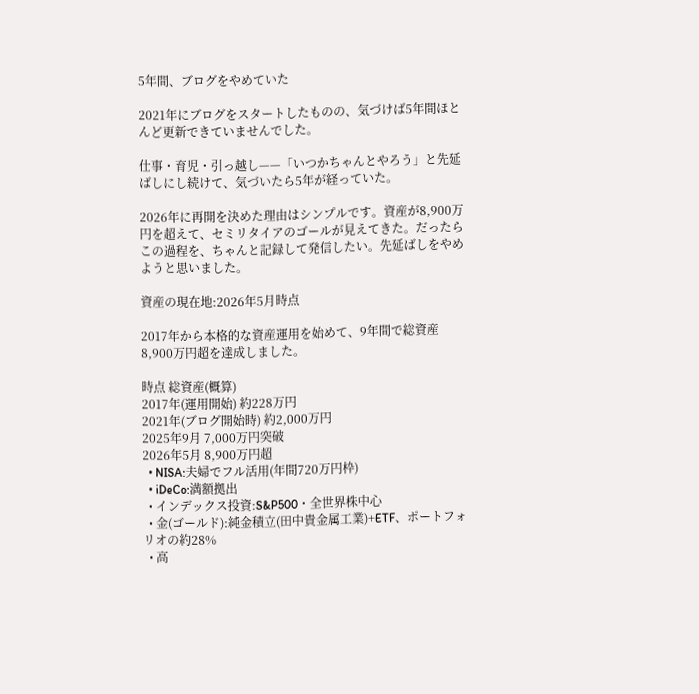5年間、ブログをやめていた

2021年にブログをスタートしたものの、気づけば5年間ほとんど更新できていませんでした。

仕事・育児・引っ越し——「いつかちゃんとやろう」と先延ばしにし続けて、気づいたら5年が経っていた。

2026年に再開を決めた理由はシンプルです。資産が8,900万円を超えて、セミリタイアのゴールが見えてきた。だったらこの過程を、ちゃんと記録して発信したい。先延ばしをやめようと思いました。

資産の現在地:2026年5月時点

2017年から本格的な資産運用を始めて、9年間で総資産8,900万円超を達成しました。

時点 総資産(概算)
2017年(運用開始) 約228万円
2021年(ブログ開始時) 約2,000万円
2025年9月 7,000万円突破
2026年5月 8,900万円超
  • NISA:夫婦でフル活用(年間720万円枠)
  • iDeCo:満額拠出
  • インデックス投資:S&P500・全世界株中心
  • 金(ゴールド):純金積立(田中貴金属工業)+ETF、ポートフォリオの約28%
  • 高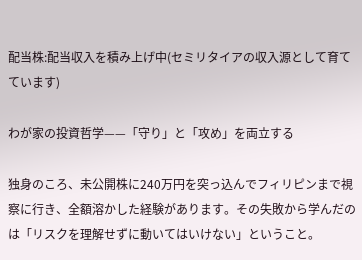配当株:配当収入を積み上げ中(セミリタイアの収入源として育てています)

わが家の投資哲学——「守り」と「攻め」を両立する

独身のころ、未公開株に240万円を突っ込んでフィリピンまで視察に行き、全額溶かした経験があります。その失敗から学んだのは「リスクを理解せずに動いてはいけない」ということ。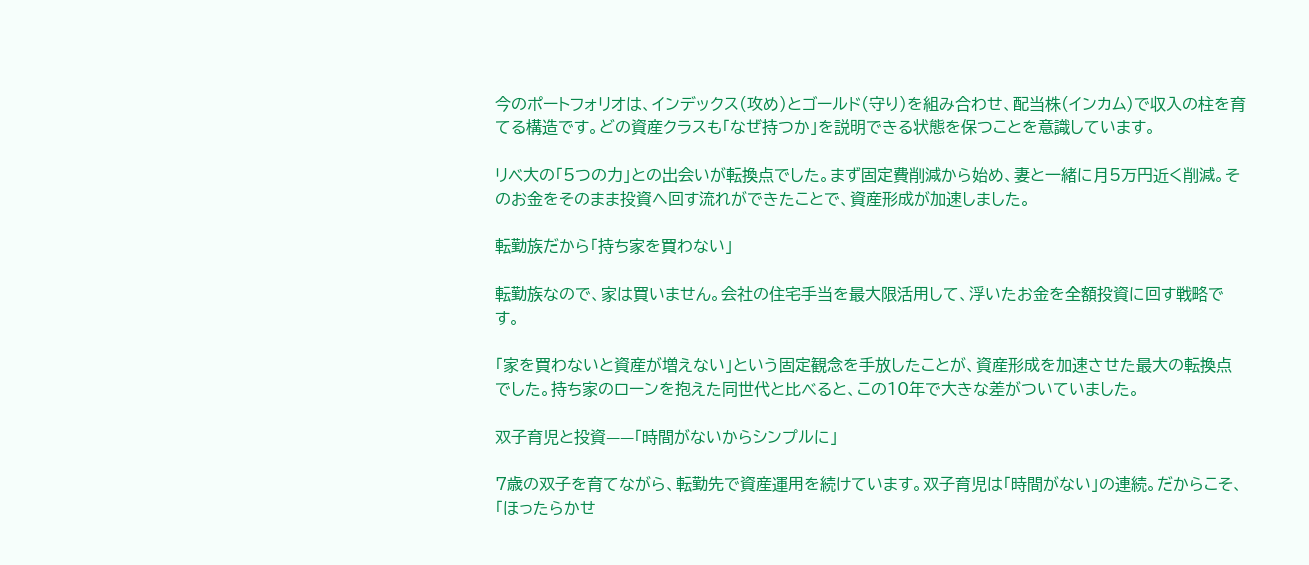今のポートフォリオは、インデックス(攻め)とゴールド(守り)を組み合わせ、配当株(インカム)で収入の柱を育てる構造です。どの資産クラスも「なぜ持つか」を説明できる状態を保つことを意識しています。

リベ大の「5つの力」との出会いが転換点でした。まず固定費削減から始め、妻と一緒に月5万円近く削減。そのお金をそのまま投資へ回す流れができたことで、資産形成が加速しました。

転勤族だから「持ち家を買わない」

転勤族なので、家は買いません。会社の住宅手当を最大限活用して、浮いたお金を全額投資に回す戦略です。

「家を買わないと資産が増えない」という固定観念を手放したことが、資産形成を加速させた最大の転換点でした。持ち家のローンを抱えた同世代と比べると、この10年で大きな差がついていました。

双子育児と投資——「時間がないからシンプルに」

7歳の双子を育てながら、転勤先で資産運用を続けています。双子育児は「時間がない」の連続。だからこそ、「ほったらかせ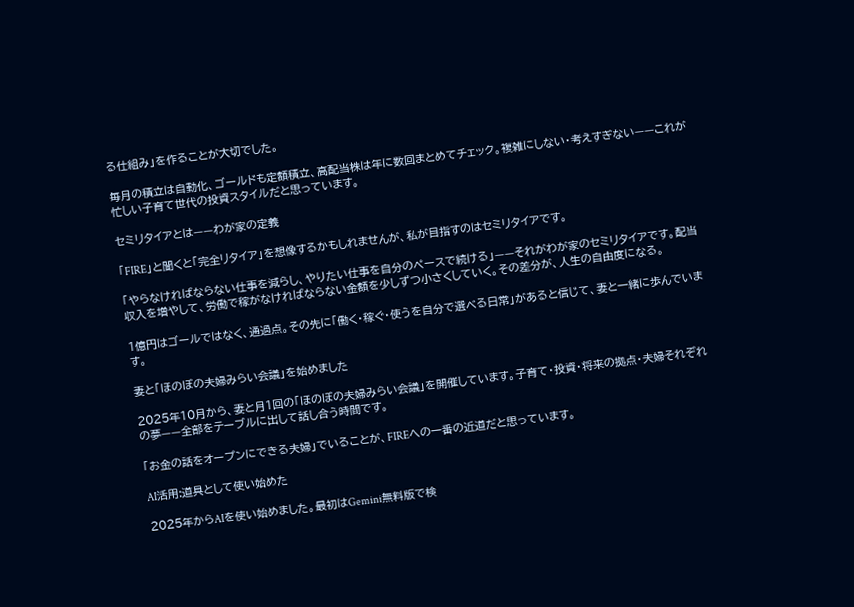る仕組み」を作ることが大切でした。

毎月の積立は自動化、ゴールドも定額積立、高配当株は年に数回まとめてチェック。複雑にしない・考えすぎない——これが忙しい子育て世代の投資スタイルだと思っています。

セミリタイアとは——わが家の定義

「FIRE」と聞くと「完全リタイア」を想像するかもしれませんが、私が目指すのはセミリタイアです。

「やらなければならない仕事を減らし、やりたい仕事を自分のペースで続ける」——それがわが家のセミリタイアです。配当収入を増やして、労働で稼がなければならない金額を少しずつ小さくしていく。その差分が、人生の自由度になる。

1億円はゴールではなく、通過点。その先に「働く・稼ぐ・使うを自分で選べる日常」があると信じて、妻と一緒に歩んでいます。

妻と「ほのぼの夫婦みらい会議」を始めました

2025年10月から、妻と月1回の「ほのぼの夫婦みらい会議」を開催しています。子育て・投資・将来の拠点・夫婦それぞれの夢——全部をテーブルに出して話し合う時間です。

「お金の話をオープンにできる夫婦」でいることが、FIREへの一番の近道だと思っています。

AI活用:道具として使い始めた

2025年からAIを使い始めました。最初はGemini無料版で検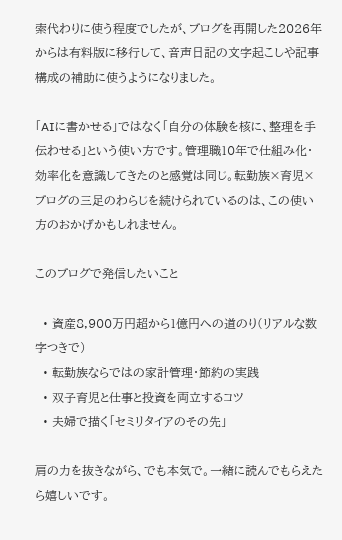索代わりに使う程度でしたが、ブログを再開した2026年からは有料版に移行して、音声日記の文字起こしや記事構成の補助に使うようになりました。

「AIに書かせる」ではなく「自分の体験を核に、整理を手伝わせる」という使い方です。管理職10年で仕組み化・効率化を意識してきたのと感覚は同じ。転勤族×育児×ブログの三足のわらじを続けられているのは、この使い方のおかげかもしれません。

このブログで発信したいこと

  • 資産8,900万円超から1億円への道のり(リアルな数字つきで)
  • 転勤族ならではの家計管理・節約の実践
  • 双子育児と仕事と投資を両立するコツ
  • 夫婦で描く「セミリタイアのその先」

肩の力を抜きながら、でも本気で。一緒に読んでもらえたら嬉しいです。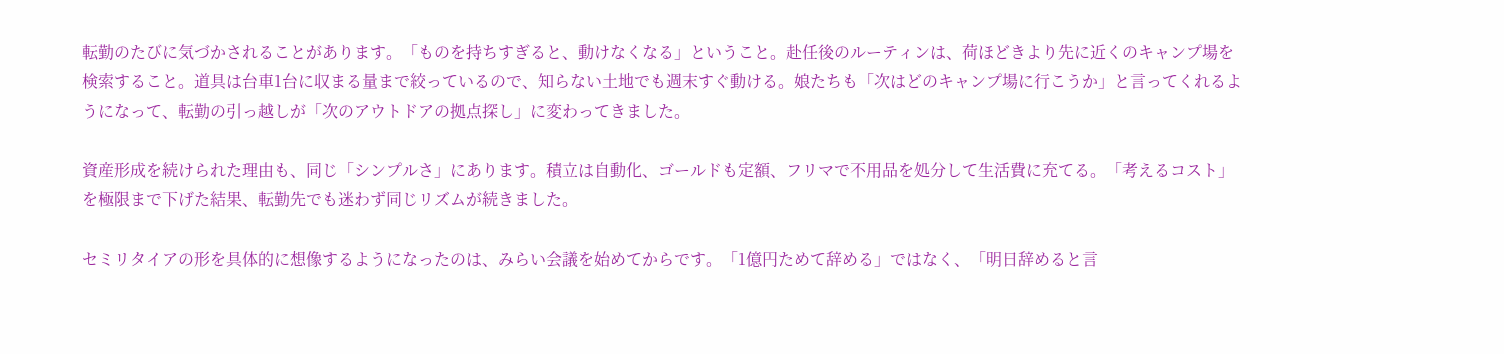転勤のたびに気づかされることがあります。「ものを持ちすぎると、動けなくなる」ということ。赴任後のルーティンは、荷ほどきより先に近くのキャンプ場を検索すること。道具は台車1台に収まる量まで絞っているので、知らない土地でも週末すぐ動ける。娘たちも「次はどのキャンプ場に行こうか」と言ってくれるようになって、転勤の引っ越しが「次のアウトドアの拠点探し」に変わってきました。

資産形成を続けられた理由も、同じ「シンプルさ」にあります。積立は自動化、ゴールドも定額、フリマで不用品を処分して生活費に充てる。「考えるコスト」を極限まで下げた結果、転勤先でも迷わず同じリズムが続きました。

セミリタイアの形を具体的に想像するようになったのは、みらい会議を始めてからです。「1億円ためて辞める」ではなく、「明日辞めると言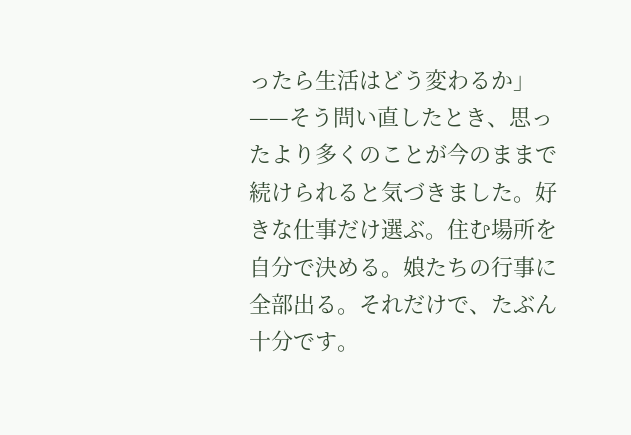ったら生活はどう変わるか」——そう問い直したとき、思ったより多くのことが今のままで続けられると気づきました。好きな仕事だけ選ぶ。住む場所を自分で決める。娘たちの行事に全部出る。それだけで、たぶん十分です。